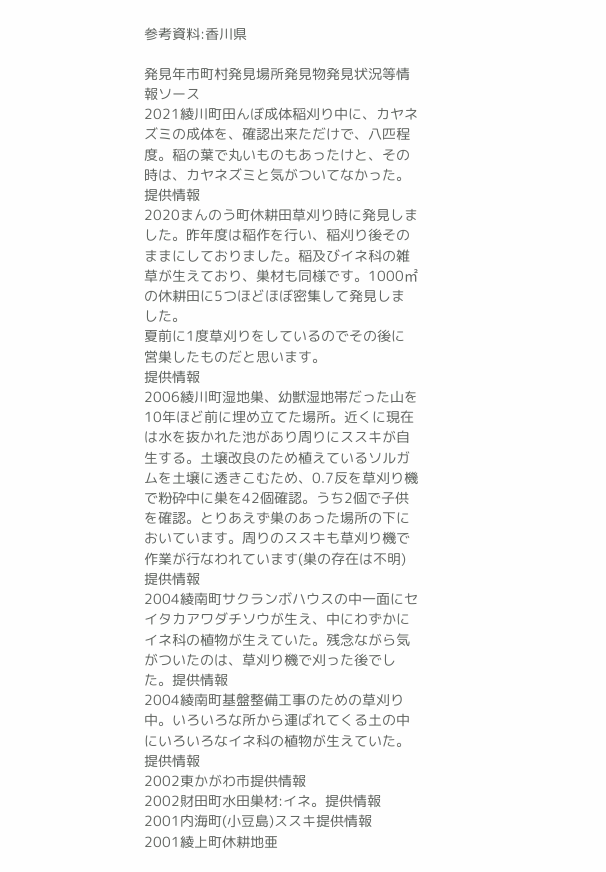参考資料:香川県

発見年市町村発見場所発見物発見状況等情報ソース
2021綾川町田んぼ成体稲刈り中に、カヤネズミの成体を、確認出来ただけで、八匹程度。稲の葉で丸いものもあったけと、その時は、カヤネズミと気がついてなかった。提供情報
2020まんのう町休耕田草刈り時に発見しました。昨年度は稲作を行い、稲刈り後そのままにしておりました。稲及びイネ科の雑草が生えており、巣材も同様です。1000㎡の休耕田に5つほどほぼ密集して発見しました。
夏前に1度草刈りをしているのでその後に営巣したものだと思います。
提供情報
2006綾川町湿地巣、幼獣湿地帯だった山を10年ほど前に埋め立てた場所。近くに現在は水を抜かれた池があり周りにススキが自生する。土壌改良のため植えているソルガムを土壌に透きこむため、0.7反を草刈り機で粉砕中に巣を42個確認。うち2個で子供を確認。とりあえず巣のあった場所の下においています。周りのススキも草刈り機で作業が行なわれています(巣の存在は不明)提供情報
2004綾南町サクランボハウスの中一面にセイタカアワダチソウが生え、中にわずかにイネ科の植物が生えていた。残念ながら気がついたのは、草刈り機で刈った後でした。提供情報
2004綾南町基盤整備工事のための草刈り中。いろいろな所から運ばれてくる土の中にいろいろなイネ科の植物が生えていた。提供情報
2002東かがわ市提供情報
2002財田町水田巣材:イネ。提供情報
2001内海町(小豆島)ススキ提供情報
2001綾上町休耕地亜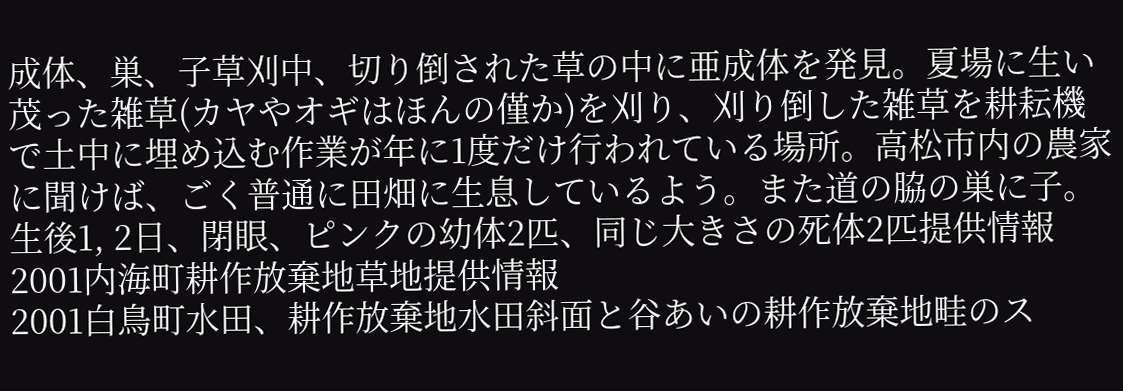成体、巣、子草刈中、切り倒された草の中に亜成体を発見。夏場に生い茂った雑草(カヤやオギはほんの僅か)を刈り、刈り倒した雑草を耕耘機で土中に埋め込む作業が年に1度だけ行われている場所。高松市内の農家に聞けば、ごく普通に田畑に生息しているよう。また道の脇の巣に子。生後1, 2日、閉眼、ピンクの幼体2匹、同じ大きさの死体2匹提供情報
2001内海町耕作放棄地草地提供情報
2001白鳥町水田、耕作放棄地水田斜面と谷あいの耕作放棄地畦のス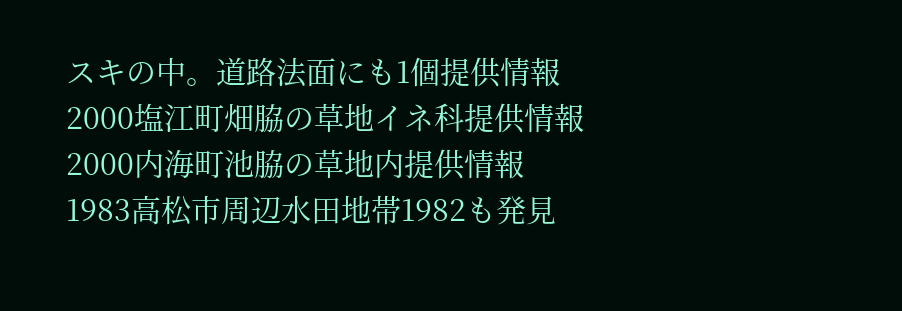スキの中。道路法面にも1個提供情報
2000塩江町畑脇の草地イネ科提供情報
2000内海町池脇の草地内提供情報
1983高松市周辺水田地帯1982も発見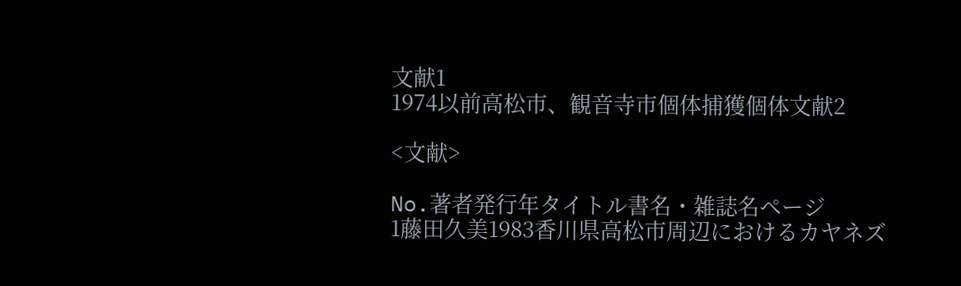文献1
1974以前高松市、観音寺市個体捕獲個体文献2

<文献>

No.著者発行年タイトル書名・雑誌名ページ
1藤田久美1983香川県高松市周辺におけるカヤネズ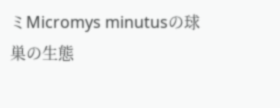ミMicromys minutusの球巣の生態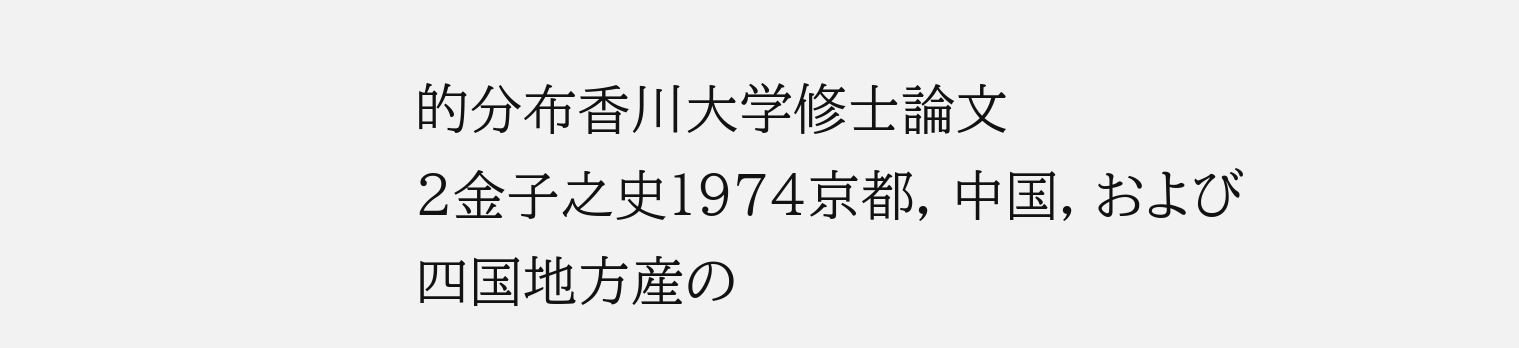的分布香川大学修士論文
2金子之史1974京都, 中国, および四国地方産の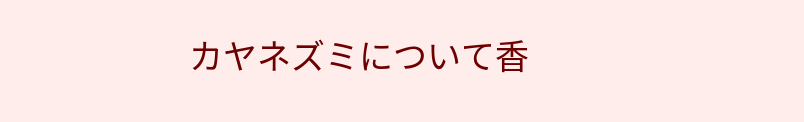カヤネズミについて香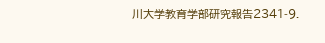川大学教育学部研究報告2341-9.